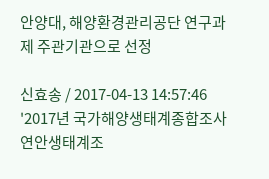안양대, 해양환경관리공단 연구과제 주관기관으로 선정

신효송 / 2017-04-13 14:57:46
'2017년 국가해양생태계종합조사 연안생태계조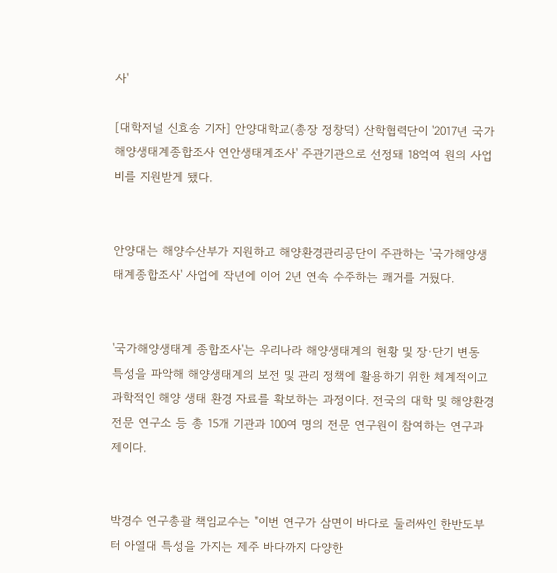사'

[대학저널 신효송 기자] 안양대학교(총장 정창덕) 산학협력단이 '2017년 국가해양생태계종합조사 연안생태계조사' 주관기관으로 선정돼 18억여 원의 사업비를 지원받게 됐다.


안양대는 해양수산부가 지원하고 해양환경관리공단이 주관하는 '국가해양생태계종합조사' 사업에 작년에 이어 2년 연속 수주하는 쾌거를 거뒀다.


'국가해양생태계 종합조사'는 우리나라 해양생태계의 현황 및 장·단기 변동 특성을 파악해 해양생태계의 보전 및 관리 정책에 활용하기 위한 체계적이고 과학적인 해양 생태 환경 자료를 확보하는 과정이다. 전국의 대학 및 해양환경전문 연구소 등 총 15개 기관과 100여 명의 전문 연구원이 참여하는 연구과제이다.


박경수 연구총괄 책임교수는 "이번 연구가 삼면이 바다로 둘러싸인 한반도부터 아열대 특성을 가지는 제주 바다까지 다양한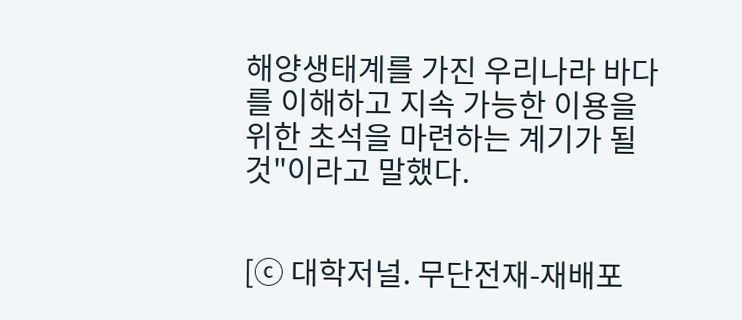해양생태계를 가진 우리나라 바다를 이해하고 지속 가능한 이용을 위한 초석을 마련하는 계기가 될 것"이라고 말했다.


[ⓒ 대학저널. 무단전재-재배포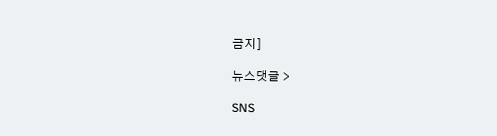금지]

뉴스댓글 >

SNS